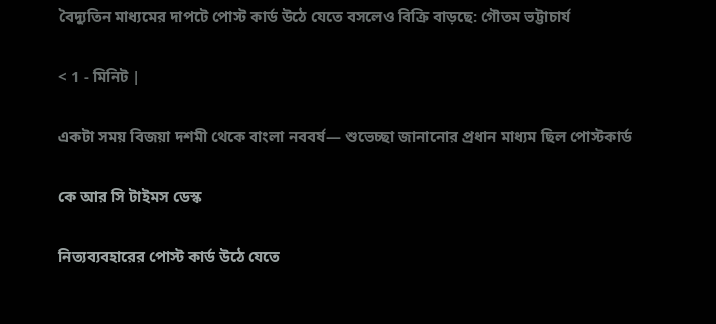বৈদ্যুতিন মাধ্যমের দাপটে পোস্ট কার্ড উঠে যেতে বসলেও বিক্রি বাড়ছে: গৌতম ভট্টাচার্য

< 1 - মিনিট |

একটা সময় বিজয়া দশমী থেকে বাংলা নববর্ষ— শুভেচ্ছা জানানোর প্রধান মাধ্যম ছিল পোস্টকার্ড

কে আর সি টাইমস ডেস্ক

নিত্যব্যবহারের পোস্ট কার্ড উঠে যেতে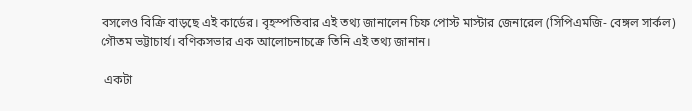বসলেও বিক্রি বাড়ছে এই কার্ডের। বৃহস্পতিবার এই তথ্য জানালেন চিফ পোস্ট মাস্টার জেনারেল (সিপিএমজি- বেঙ্গল সার্কল) গৌতম ভট্টাচার্য। বণিকসভার এক আলোচনাচক্রে তিনি এই তথ্য জানান।

 একটা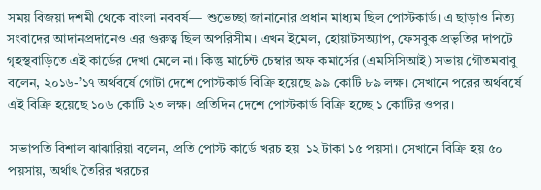সময় বিজয়া দশমী থেকে বাংলা নববর্ষ— শুভেচ্ছা জানানোর প্রধান মাধ্যম ছিল পোস্টকার্ড। এ ছাড়াও নিত্য সংবাদের আদানপ্রদানেও এর গুরুত্ব ছিল অপরিসীম। এখন ইমেল, হোয়াটসঅ্যাপ, ফেসবুক প্রভৃতির দাপটে গৃহস্থবাড়িতে এই কার্ডের দেখা মেলে না। কিন্তু মার্চেন্ট চেম্বার অফ কমার্সের (এমসিসিআই) সভায় গৌতমবাবু বলেন, ২০১৬-’১৭ অর্থবর্ষে গোটা দেশে পোস্টকার্ড বিক্রি হয়েছে ৯৯ কোটি ৮৯ লক্ষ। সেখানে পরের অর্থবর্ষে এই বিক্রি হয়েছে ১০৬ কোটি ২৩ লক্ষ। প্রতিদিন দেশে পোস্টকার্ড বিক্রি হচ্ছে ১ কোটির ওপর।

 সভাপতি বিশাল ঝাঝারিয়া বলেন, প্রতি পোস্ট কার্ডে খরচ হয়  ১২ টাকা ১৫ পয়সা। সেখানে বিক্রি হয় ৫০ পয়সায়, অর্থাৎ তৈরির খরচের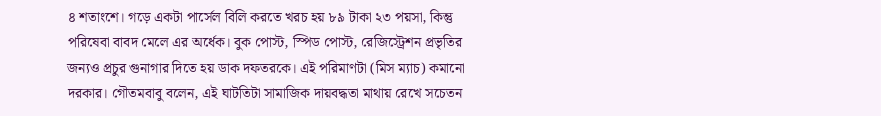৪ শতাংশে। গড়ে একটা পার্সেল বিলি করতে খরচ হয় ৮৯ টাকা ২৩ পয়সা, কিন্তু পরিষেবা বাবদ মেলে এর অর্ধেক। বুক পোস্ট, স্পিড পোস্ট, রেজিস্ট্রেশন প্রভৃতির জন্যও প্রচুর গুনাগার দিতে হয় ডাক দফতরকে। এই পরিমাণটা (মিস ম্যাচ) কমানো দরকার। গৌতমবাবু বলেন, এই ঘাটতিটা সামাজিক দায়বদ্ধতা মাথায় রেখে সচেতন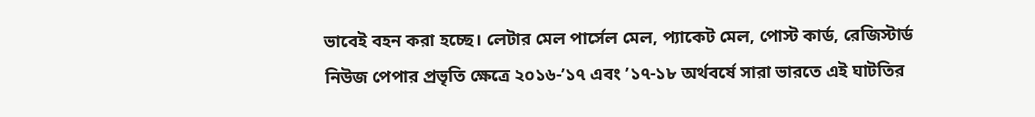ভাবেই বহন করা হচ্ছে। লেটার মেল পার্সেল মেল, প্যাকেট মেল, পোস্ট কার্ড, রেজিস্টার্ড নিউজ পেপার প্রভৃতি ক্ষেত্রে ২০১৬-’১৭ এবং ’১৭-১৮ অর্থবর্ষে সারা ভারতে এই ঘাটতির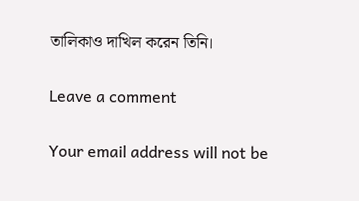তালিকাও দাখিল করেন তিনি।

Leave a comment

Your email address will not be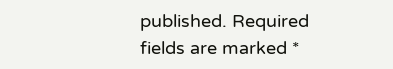published. Required fields are marked *